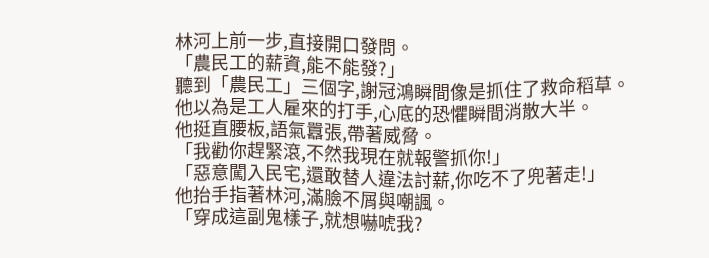林河上前一步,直接開口發問。
「農民工的薪資,能不能發?」
聽到「農民工」三個字,謝冠鴻瞬間像是抓住了救命稻草。
他以為是工人雇來的打手,心底的恐懼瞬間消散大半。
他挺直腰板,語氣囂張,帶著威脅。
「我勸你趕緊滾,不然我現在就報警抓你!」
「惡意闖入民宅,還敢替人違法討薪,你吃不了兜著走!」
他抬手指著林河,滿臉不屑與嘲諷。
「穿成這副鬼樣子,就想嚇唬我?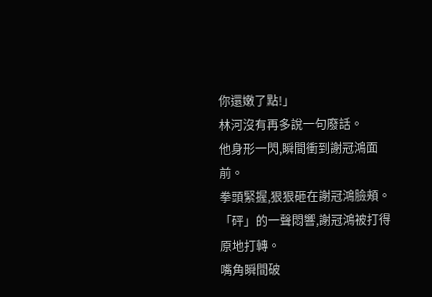你還嫩了點!」
林河沒有再多說一句廢話。
他身形一閃,瞬間衝到謝冠鴻面前。
拳頭緊握,狠狠砸在謝冠鴻臉頰。
「砰」的一聲悶響,謝冠鴻被打得原地打轉。
嘴角瞬間破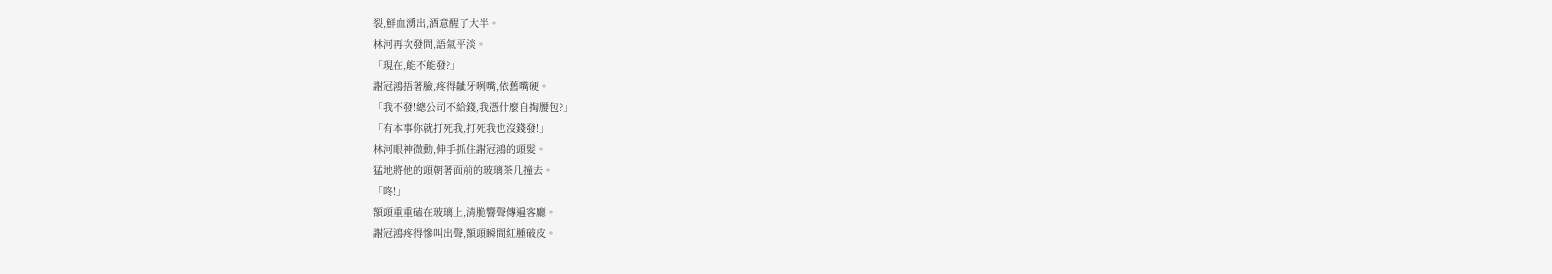裂,鮮血湧出,酒意醒了大半。
林河再次發問,語氣平淡。
「現在,能不能發?」
謝冠鴻捂著臉,疼得齜牙咧嘴,依舊嘴硬。
「我不發!總公司不給錢,我憑什麼自掏腰包?」
「有本事你就打死我,打死我也沒錢發!」
林河眼神微動,伸手抓住謝冠鴻的頭髮。
猛地將他的頭朝著面前的玻璃茶几撞去。
「咚!」
額頭重重磕在玻璃上,清脆響聲傳遍客廳。
謝冠鴻疼得慘叫出聲,額頭瞬間紅腫破皮。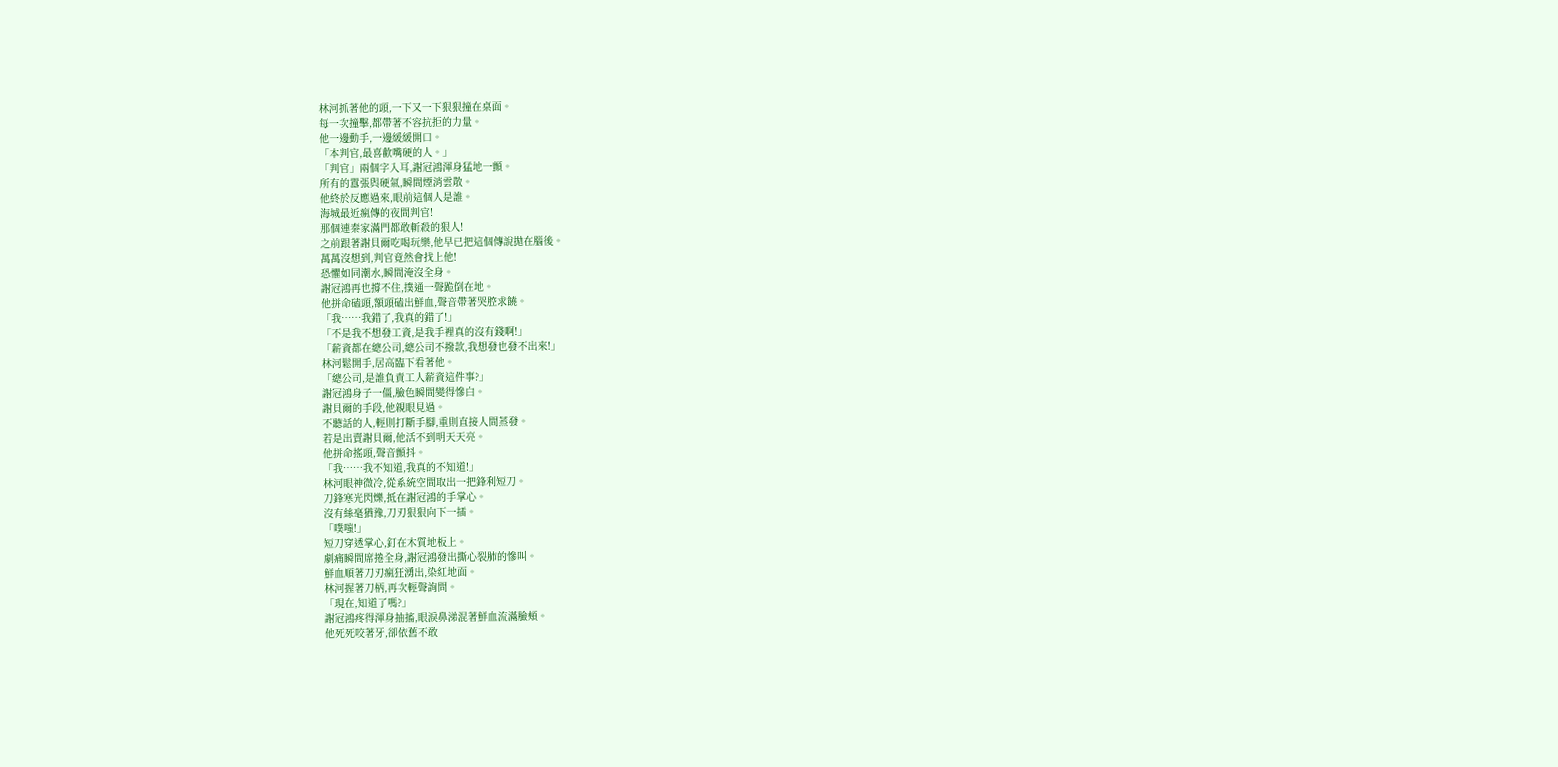林河抓著他的頭,一下又一下狠狠撞在桌面。
每一次撞擊,都帶著不容抗拒的力量。
他一邊動手,一邊緩緩開口。
「本判官,最喜歡嘴硬的人。」
「判官」兩個字入耳,謝冠鴻渾身猛地一顫。
所有的囂張與硬氣,瞬間煙消雲散。
他終於反應過來,眼前這個人是誰。
海城最近瘋傳的夜間判官!
那個連秦家滿門都敢斬殺的狠人!
之前跟著謝貝爾吃喝玩樂,他早已把這個傳說拋在腦後。
萬萬沒想到,判官竟然會找上他!
恐懼如同潮水,瞬間淹沒全身。
謝冠鴻再也撐不住,撲通一聲跪倒在地。
他拼命磕頭,額頭磕出鮮血,聲音帶著哭腔求饒。
「我……我錯了,我真的錯了!」
「不是我不想發工資,是我手裡真的沒有錢啊!」
「薪資都在總公司,總公司不撥款,我想發也發不出來!」
林河鬆開手,居高臨下看著他。
「總公司,是誰負責工人薪資這件事?」
謝冠鴻身子一僵,臉色瞬間變得慘白。
謝貝爾的手段,他親眼見過。
不聽話的人,輕則打斷手腳,重則直接人間蒸發。
若是出賣謝貝爾,他活不到明天天亮。
他拼命搖頭,聲音顫抖。
「我……我不知道,我真的不知道!」
林河眼神微冷,從系統空間取出一把鋒利短刀。
刀鋒寒光閃爍,抵在謝冠鴻的手掌心。
沒有絲毫猶豫,刀刃狠狠向下一插。
「噗嗤!」
短刀穿透掌心,釘在木質地板上。
劇痛瞬間席捲全身,謝冠鴻發出撕心裂肺的慘叫。
鮮血順著刀刃瘋狂湧出,染紅地面。
林河握著刀柄,再次輕聲詢問。
「現在,知道了嗎?」
謝冠鴻疼得渾身抽搐,眼淚鼻涕混著鮮血流滿臉頰。
他死死咬著牙,卻依舊不敢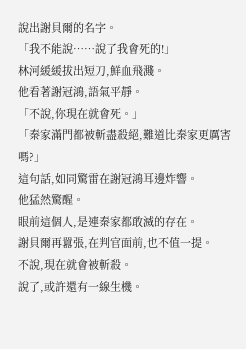說出謝貝爾的名字。
「我不能說……說了我會死的!」
林河緩緩拔出短刀,鮮血飛濺。
他看著謝冠鴻,語氣平靜。
「不說,你現在就會死。」
「秦家滿門都被斬盡殺絕,難道比秦家更厲害嗎?」
這句話,如同驚雷在謝冠鴻耳邊炸響。
他猛然驚醒。
眼前這個人,是連秦家都敢滅的存在。
謝貝爾再囂張,在判官面前,也不值一提。
不說,現在就會被斬殺。
說了,或許還有一線生機。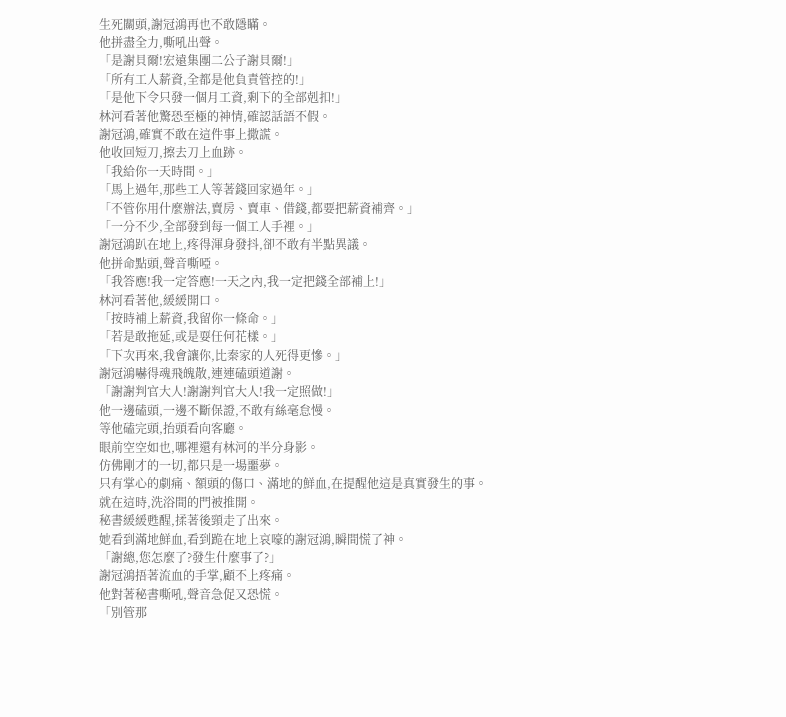生死關頭,謝冠鴻再也不敢隱瞞。
他拼盡全力,嘶吼出聲。
「是謝貝爾!宏遠集團二公子謝貝爾!」
「所有工人薪資,全都是他負責管控的!」
「是他下令只發一個月工資,剩下的全部剋扣!」
林河看著他驚恐至極的神情,確認話語不假。
謝冠鴻,確實不敢在這件事上撒謊。
他收回短刀,擦去刀上血跡。
「我給你一天時間。」
「馬上過年,那些工人等著錢回家過年。」
「不管你用什麼辦法,賣房、賣車、借錢,都要把薪資補齊。」
「一分不少,全部發到每一個工人手裡。」
謝冠鴻趴在地上,疼得渾身發抖,卻不敢有半點異議。
他拼命點頭,聲音嘶啞。
「我答應!我一定答應!一天之內,我一定把錢全部補上!」
林河看著他,緩緩開口。
「按時補上薪資,我留你一條命。」
「若是敢拖延,或是耍任何花樣。」
「下次再來,我會讓你,比秦家的人死得更慘。」
謝冠鴻嚇得魂飛魄散,連連磕頭道謝。
「謝謝判官大人!謝謝判官大人!我一定照做!」
他一邊磕頭,一邊不斷保證,不敢有絲毫怠慢。
等他磕完頭,抬頭看向客廳。
眼前空空如也,哪裡還有林河的半分身影。
仿佛剛才的一切,都只是一場噩夢。
只有掌心的劇痛、額頭的傷口、滿地的鮮血,在提醒他這是真實發生的事。
就在這時,洗浴間的門被推開。
秘書緩緩甦醒,揉著後頸走了出來。
她看到滿地鮮血,看到跪在地上哀嚎的謝冠鴻,瞬間慌了神。
「謝總,您怎麼了?發生什麼事了?」
謝冠鴻捂著流血的手掌,顧不上疼痛。
他對著秘書嘶吼,聲音急促又恐慌。
「別管那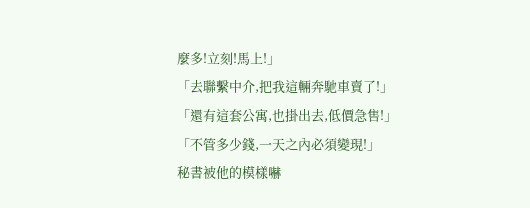麼多!立刻!馬上!」
「去聯繫中介,把我這輛奔馳車賣了!」
「還有這套公寓,也掛出去,低價急售!」
「不管多少錢,一天之內必須變現!」
秘書被他的模樣嚇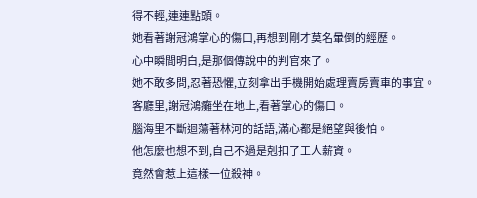得不輕,連連點頭。
她看著謝冠鴻掌心的傷口,再想到剛才莫名暈倒的經歷。
心中瞬間明白,是那個傳說中的判官來了。
她不敢多問,忍著恐懼,立刻拿出手機開始處理賣房賣車的事宜。
客廳里,謝冠鴻癱坐在地上,看著掌心的傷口。
腦海里不斷迴蕩著林河的話語,滿心都是絕望與後怕。
他怎麼也想不到,自己不過是剋扣了工人薪資。
竟然會惹上這樣一位殺神。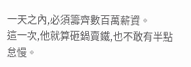一天之內,必須籌齊數百萬薪資。
這一次,他就算砸鍋賣鐵,也不敢有半點怠慢。